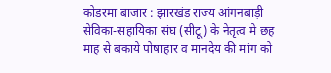कोडरमा बाजार : झारखंड राज्य आंगनबाड़ी सेविका-सहायिका संघ (सीटू) के नेतृत्व मे छह माह से बकाये पोषाहार व मानदेय की मांग को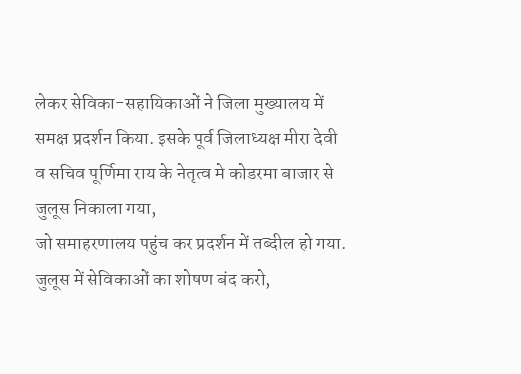लेकर सेविका-सहायिकाओं ने जिला मुख्यालय में समक्ष प्रदर्शन किया. इसके पूर्व जिलाध्यक्ष मीरा देवी व सचिव पूर्णिमा राय के नेतृत्व मे कोडरमा बाजार से जुलूस निकाला गया,
जो समाहरणालय पहुंच कर प्रदर्शन में तब्दील हो गया. जुलूस में सेविकाओं का शोषण बंद करो,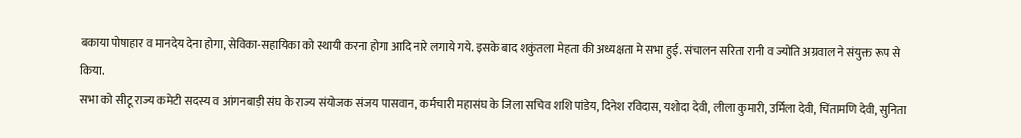बकाया पोषाहार व मानदेय देना होगा, सेविका-सहायिका को स्थायी करना होगा आदि नारे लगाये गये. इसके बाद शकुंतला मेहता की अध्यक्षता मे सभा हुई. संचालन सरिता रानी व ज्योति अग्रवाल ने संयुक्त रूप से किया.
सभा को सीटू राज्य कमेटी सदस्य व आंगनबाड़ी संघ के राज्य संयोजक संजय पासवान, कर्मचारी महासंघ के जिला सचिव शशि पांडेय, दिनेश रविदास, यशोदा देवी, लीला कुमारी, उर्मिला देवी, चिंतामणि देवी, सुनिता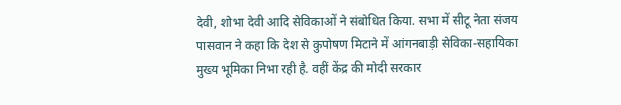देवी, शोभा देवी आदि सेविकाओं ने संबोधित किया. सभा में सीटू नेता संजय पासवान ने कहा कि देश से कुपोषण मिटाने में आंगनबाड़ी सेविका-सहायिका मुख्य भूमिका निभा रही है. वहीं केंद्र की मोदी सरकार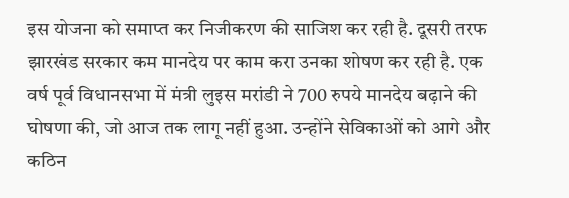इस योजना को समाप्त कर निजीकरण की साजिश कर रही है. दूसरी तरफ झारखंड सरकार कम मानदेय पर काम करा उनका शोषण कर रही है. एक वर्ष पूर्व विधानसभा में मंत्री लुइस मरांडी ने 700 रुपये मानदेय बढ़ाने की घोषणा की, जो आज तक लागू नहीं हुआ. उन्होंने सेविकाओं को आगे और कठिन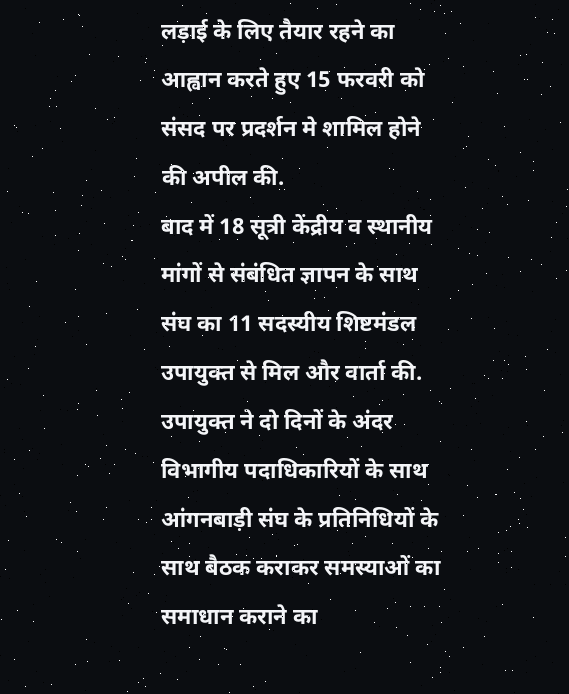लड़ाई के लिए तैयार रहने का आह्वान करते हुए 15 फरवरी को संसद पर प्रदर्शन मे शामिल होने की अपील की.
बाद में 18 सूत्री केंद्रीय व स्थानीय मांगों से संबंधित ज्ञापन के साथ संघ का 11 सदस्यीय शिष्टमंडल उपायुक्त से मिल और वार्ता की. उपायुक्त ने दो दिनों के अंदर विभागीय पदाधिकारियों के साथ आंगनबाड़ी संघ के प्रतिनिधियों के साथ बैठक कराकर समस्याओं का समाधान कराने का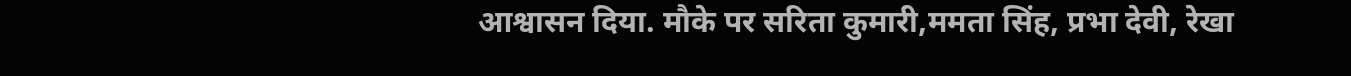आश्वासन दिया. मौके पर सरिता कुमारी,ममता सिंह, प्रभा देवी, रेखा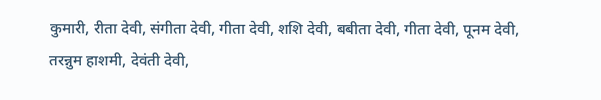कुमारी, रीता देवी, संगीता देवी, गीता देवी, शशि देवी, बबीता देवी, गीता देवी, पूनम देवी, तरन्नुम हाशमी, देवंती देवी,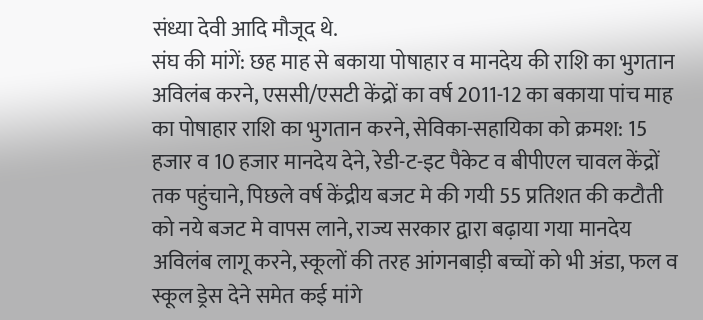संध्या देवी आदि मौजूद थे.
संघ की मांगें: छह माह से बकाया पोषाहार व मानदेय की राशि का भुगतान अविलंब करने, एससी/एसटी केंद्रों का वर्ष 2011-12 का बकाया पांच माह का पोषाहार राशि का भुगतान करने, सेविका-सहायिका को क्रमश: 15 हजार व 10 हजार मानदेय देने, रेडी-ट-इट पैकेट व बीपीएल चावल केंद्रों तक पहुंचाने, पिछले वर्ष केंद्रीय बजट मे की गयी 55 प्रतिशत की कटौती को नये बजट मे वापस लाने, राज्य सरकार द्वारा बढ़ाया गया मानदेय अविलंब लागू करने, स्कूलों की तरह आंगनबाड़ी बच्चों को भी अंडा, फल व स्कूल ड्रेस देने समेत कई मांगे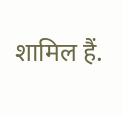शामिल हैं.